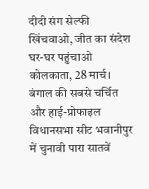दीदी संग सेल्फी खिंचवाओ, जीत का संदेश घर-घर पहुंचाओ
कोलकाता, 28 मार्च। बंगाल की सबसे चर्चित और हाई-प्रोफाइल विधानसभा सीट भवानीपुर में चुनावी पारा सातवें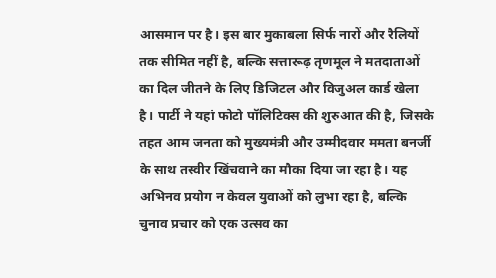आसमान पर है। इस बार मुकाबला सिर्फ नारों और रैलियों तक सीमित नहीं है, बल्कि सत्तारूढ़ तृणमूल ने मतदाताओं का दिल जीतने के लिए डिजिटल और विजुअल कार्ड खेला है। पार्टी ने यहां फोटो पॉलिटिक्स की शुरुआत की है, जिसके तहत आम जनता को मुख्यमंत्री और उम्मीदवार ममता बनर्जी के साथ तस्वीर खिंचवाने का मौका दिया जा रहा है। यह अभिनव प्रयोग न केवल युवाओं को लुभा रहा है, बल्कि चुनाव प्रचार को एक उत्सव का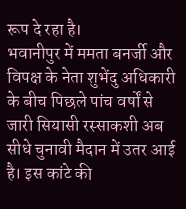रूप दे रहा है।
भवानीपुर में ममता बनर्जी और विपक्ष के नेता शुभेंदु अधिकारी के बीच पिछले पांच वर्षों से जारी सियासी रस्साकशी अब सीधे चुनावी मैदान में उतर आई है। इस कांटे की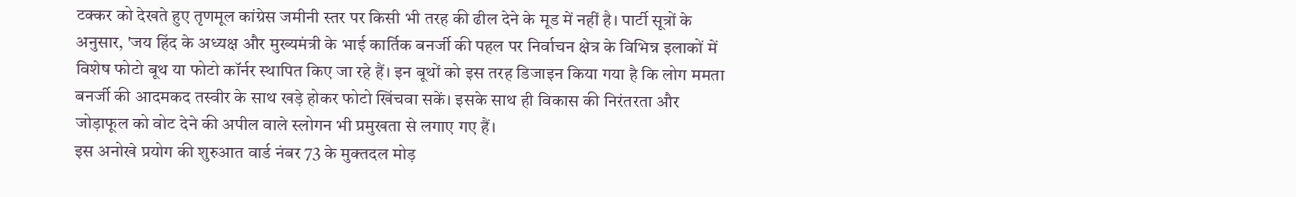टक्कर को देखते हुए तृणमूल कांग्रेस जमीनी स्तर पर किसी भी तरह की ढील देने के मूड में नहीं है। पार्टी सूत्रों के अनुसार, 'जय हिंद के अध्यक्ष और मुख्यमंत्री के भाई कार्तिक बनर्जी की पहल पर निर्वाचन क्षेत्र के विभिन्न इलाकों में विशेष फोटो बूथ या फोटो कॉर्नर स्थापित किए जा रहे हैं। इन बूथों को इस तरह डिजाइन किया गया है कि लोग ममता बनर्जी की आदमकद तस्वीर के साथ खड़े होकर फोटो खिंचवा सकें। इसके साथ ही विकास की निरंतरता और जोड़ाफूल को वोट देने की अपील वाले स्लोगन भी प्रमुखता से लगाए गए हैं।
इस अनोखे प्रयोग की शुरुआत वार्ड नंबर 73 के मुक्तदल मोड़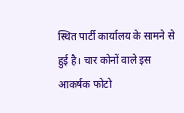स्थित पार्टी कार्यालय के सामने से हुई है। चार कोनों वाले इस आकर्षक फोटो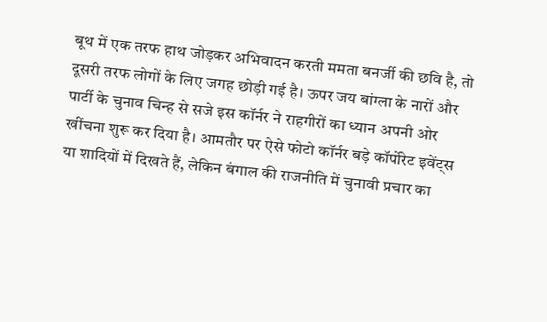बूथ में एक तरफ हाथ जोड़कर अभिवादन करती ममता बनर्जी की छवि है, तो दूसरी तरफ लोगों के लिए जगह छोड़ी गई है। ऊपर जय बांग्ला के नारों और पार्टी के चुनाव चिन्ह से सजे इस कॉर्नर ने राहगीरों का ध्यान अपनी ओर खींचना शुरू कर दिया है। आमतौर पर ऐसे फोटो कॉर्नर बड़े कॉर्पोरेट इवेंट्स या शादियों में दिखते हैं, लेकिन बंगाल की राजनीति में चुनावी प्रचार का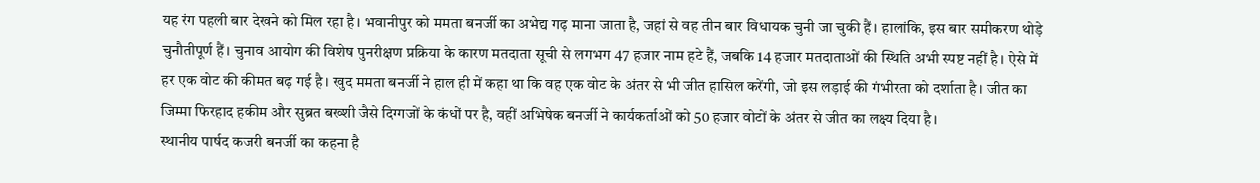यह रंग पहली बार देखने को मिल रहा है। भवानीपुर को ममता बनर्जी का अभेद्य गढ़ माना जाता है, जहां से वह तीन बार विधायक चुनी जा चुकी हैं। हालांकि, इस बार समीकरण थोड़े चुनौतीपूर्ण हैं। चुनाव आयोग की विशेष पुनरीक्षण प्रक्रिया के कारण मतदाता सूची से लगभग 47 हजार नाम हटे हैं, जबकि 14 हजार मतदाताओं की स्थिति अभी स्पष्ट नहीं है। ऐसे में हर एक वोट की कीमत बढ़ गई है। खुद ममता बनर्जी ने हाल ही में कहा था कि वह एक वोट के अंतर से भी जीत हासिल करेंगी, जो इस लड़ाई की गंभीरता को दर्शाता है। जीत का जिम्मा फिरहाद हकीम और सुब्रत बख्शी जैसे दिग्गजों के कंधों पर है, वहीं अभिषेक बनर्जी ने कार्यकर्ताओं को 50 हजार वोटों के अंतर से जीत का लक्ष्य दिया है।
स्थानीय पार्षद कजरी बनर्जी का कहना है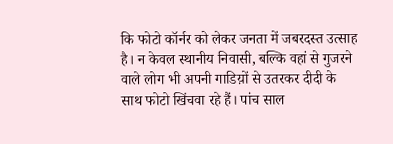कि फोटो कॉर्नर को लेकर जनता में जबरदस्त उत्साह है। न केवल स्थानीय निवासी, बल्कि वहां से गुजरने वाले लोग भी अपनी गाडिय़ों से उतरकर दीदी के साथ फोटो खिंचवा रहे हैं। पांच साल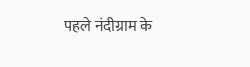पहले नंदीग्राम के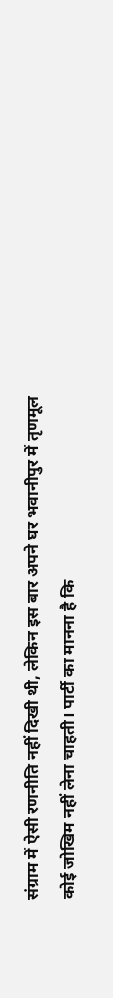संग्राम में ऐसी रणनीति नहीं दिखी थी, लेकिन इस बार अपने घर भवानीपुर में तृणमूल कोई जोखिम नहीं लेना चाहती। पार्टी का मानना है कि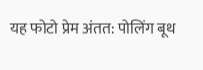यह फोटो प्रेम अंतत: पोलिंग बूथ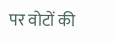पर वोटों की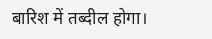बारिश में तब्दील होगा।